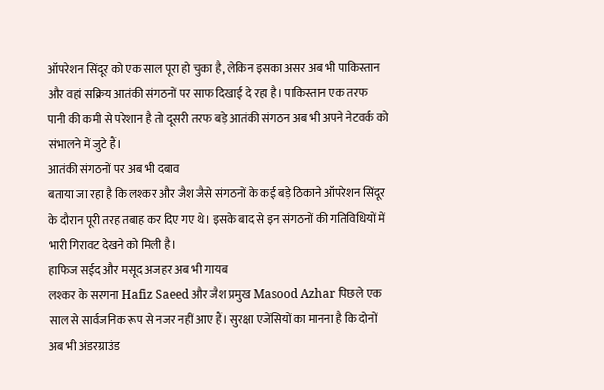ऑपरेशन सिंदूर को एक साल पूरा हो चुका है, लेकिन इसका असर अब भी पाकिस्तान और वहां सक्रिय आतंकी संगठनों पर साफ दिखाई दे रहा है। पाकिस्तान एक तरफ पानी की कमी से परेशान है तो दूसरी तरफ बड़े आतंकी संगठन अब भी अपने नेटवर्क को संभालने में जुटे हैं।
आतंकी संगठनों पर अब भी दबाव
बताया जा रहा है कि लश्कर और जैश जैसे संगठनों के कई बड़े ठिकाने ऑपरेशन सिंदूर के दौरान पूरी तरह तबाह कर दिए गए थे। इसके बाद से इन संगठनों की गतिविधियों में भारी गिरावट देखने को मिली है।
हाफिज सईद और मसूद अजहर अब भी गायब
लश्कर के सरगना Hafiz Saeed और जैश प्रमुख Masood Azhar पिछले एक साल से सार्वजनिक रूप से नजर नहीं आए हैं। सुरक्षा एजेंसियों का मानना है कि दोनों अब भी अंडरग्राउंड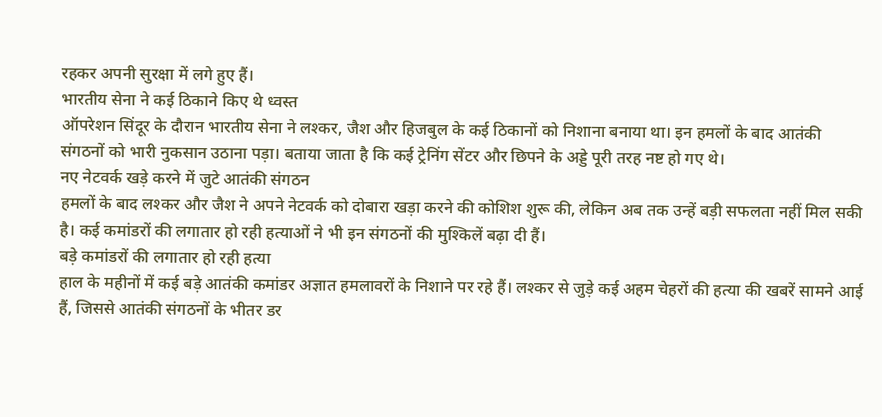रहकर अपनी सुरक्षा में लगे हुए हैं।
भारतीय सेना ने कई ठिकाने किए थे ध्वस्त
ऑपरेशन सिंदूर के दौरान भारतीय सेना ने लश्कर, जैश और हिजबुल के कई ठिकानों को निशाना बनाया था। इन हमलों के बाद आतंकी संगठनों को भारी नुकसान उठाना पड़ा। बताया जाता है कि कई ट्रेनिंग सेंटर और छिपने के अड्डे पूरी तरह नष्ट हो गए थे।
नए नेटवर्क खड़े करने में जुटे आतंकी संगठन
हमलों के बाद लश्कर और जैश ने अपने नेटवर्क को दोबारा खड़ा करने की कोशिश शुरू की, लेकिन अब तक उन्हें बड़ी सफलता नहीं मिल सकी है। कई कमांडरों की लगातार हो रही हत्याओं ने भी इन संगठनों की मुश्किलें बढ़ा दी हैं।
बड़े कमांडरों की लगातार हो रही हत्या
हाल के महीनों में कई बड़े आतंकी कमांडर अज्ञात हमलावरों के निशाने पर रहे हैं। लश्कर से जुड़े कई अहम चेहरों की हत्या की खबरें सामने आई हैं, जिससे आतंकी संगठनों के भीतर डर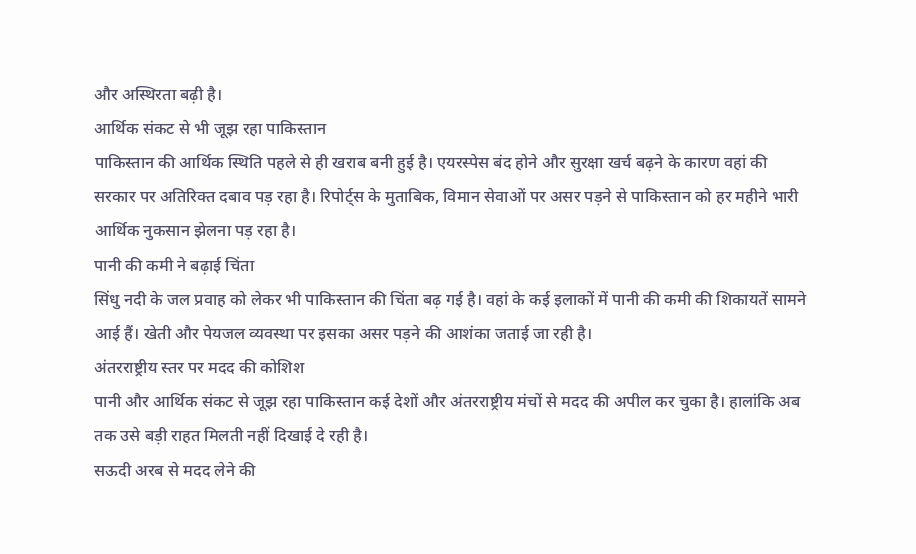और अस्थिरता बढ़ी है।
आर्थिक संकट से भी जूझ रहा पाकिस्तान
पाकिस्तान की आर्थिक स्थिति पहले से ही खराब बनी हुई है। एयरस्पेस बंद होने और सुरक्षा खर्च बढ़ने के कारण वहां की सरकार पर अतिरिक्त दबाव पड़ रहा है। रिपोर्ट्स के मुताबिक, विमान सेवाओं पर असर पड़ने से पाकिस्तान को हर महीने भारी आर्थिक नुकसान झेलना पड़ रहा है।
पानी की कमी ने बढ़ाई चिंता
सिंधु नदी के जल प्रवाह को लेकर भी पाकिस्तान की चिंता बढ़ गई है। वहां के कई इलाकों में पानी की कमी की शिकायतें सामने आई हैं। खेती और पेयजल व्यवस्था पर इसका असर पड़ने की आशंका जताई जा रही है।
अंतरराष्ट्रीय स्तर पर मदद की कोशिश
पानी और आर्थिक संकट से जूझ रहा पाकिस्तान कई देशों और अंतरराष्ट्रीय मंचों से मदद की अपील कर चुका है। हालांकि अब तक उसे बड़ी राहत मिलती नहीं दिखाई दे रही है।
सऊदी अरब से मदद लेने की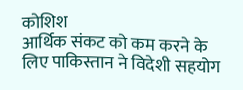कोशिश
आर्थिक संकट को कम करने के लिए पाकिस्तान ने विदेशी सहयोग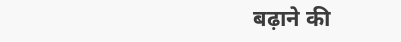बढ़ाने की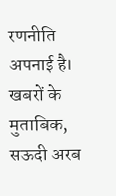रणनीति अपनाई है। खबरों के मुताबिक, सऊदी अरब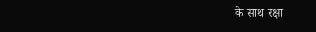के साथ रक्षा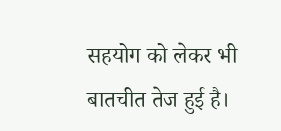सहयोग को लेकर भी बातचीत तेज हुई है।